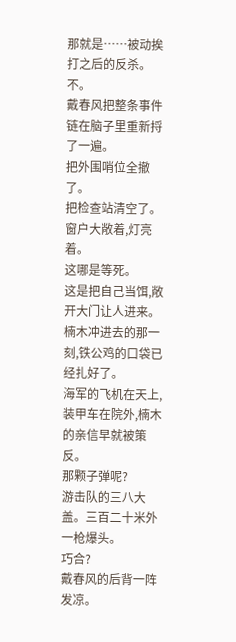那就是……被动挨打之后的反杀。
不。
戴春风把整条事件链在脑子里重新捋了一遍。
把外围哨位全撤了。
把检查站清空了。
窗户大敞着,灯亮着。
这哪是等死。
这是把自己当饵,敞开大门让人进来。
楠木冲进去的那一刻,铁公鸡的口袋已经扎好了。
海军的飞机在天上,装甲车在院外,楠木的亲信早就被策反。
那颗子弹呢?
游击队的三八大盖。三百二十米外一枪爆头。
巧合?
戴春风的后背一阵发凉。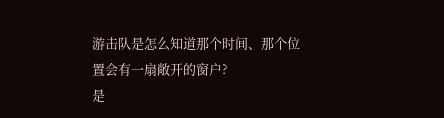游击队是怎么知道那个时间、那个位置会有一扇敞开的窗户?
是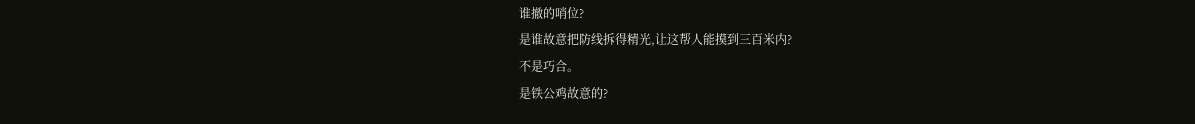谁撤的哨位?
是谁故意把防线拆得精光,让这帮人能摸到三百米内?
不是巧合。
是铁公鸡故意的?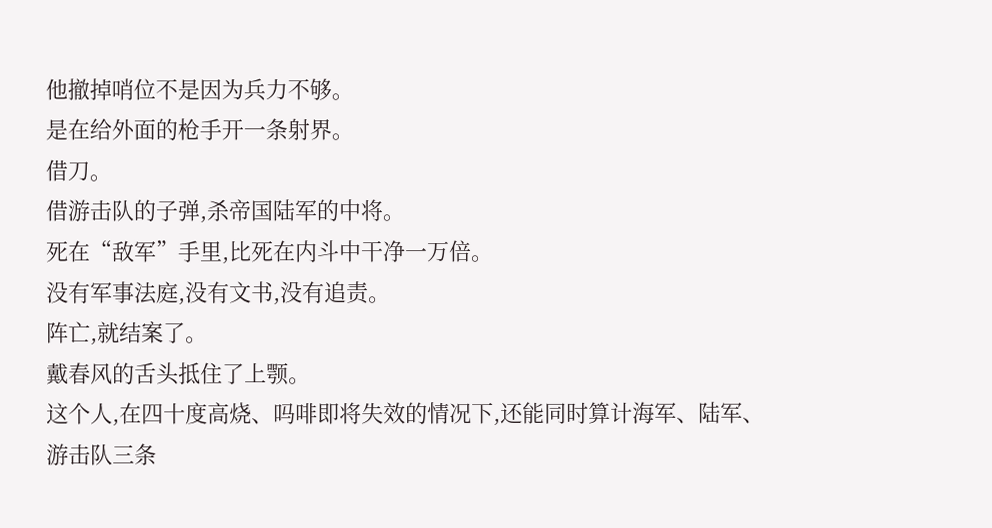他撤掉哨位不是因为兵力不够。
是在给外面的枪手开一条射界。
借刀。
借游击队的子弹,杀帝国陆军的中将。
死在“敌军”手里,比死在内斗中干净一万倍。
没有军事法庭,没有文书,没有追责。
阵亡,就结案了。
戴春风的舌头抵住了上颚。
这个人,在四十度高烧、吗啡即将失效的情况下,还能同时算计海军、陆军、游击队三条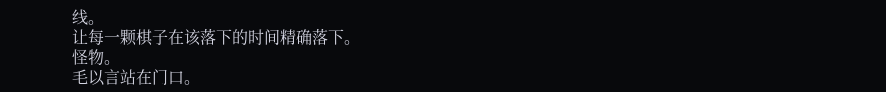线。
让每一颗棋子在该落下的时间精确落下。
怪物。
毛以言站在门口。